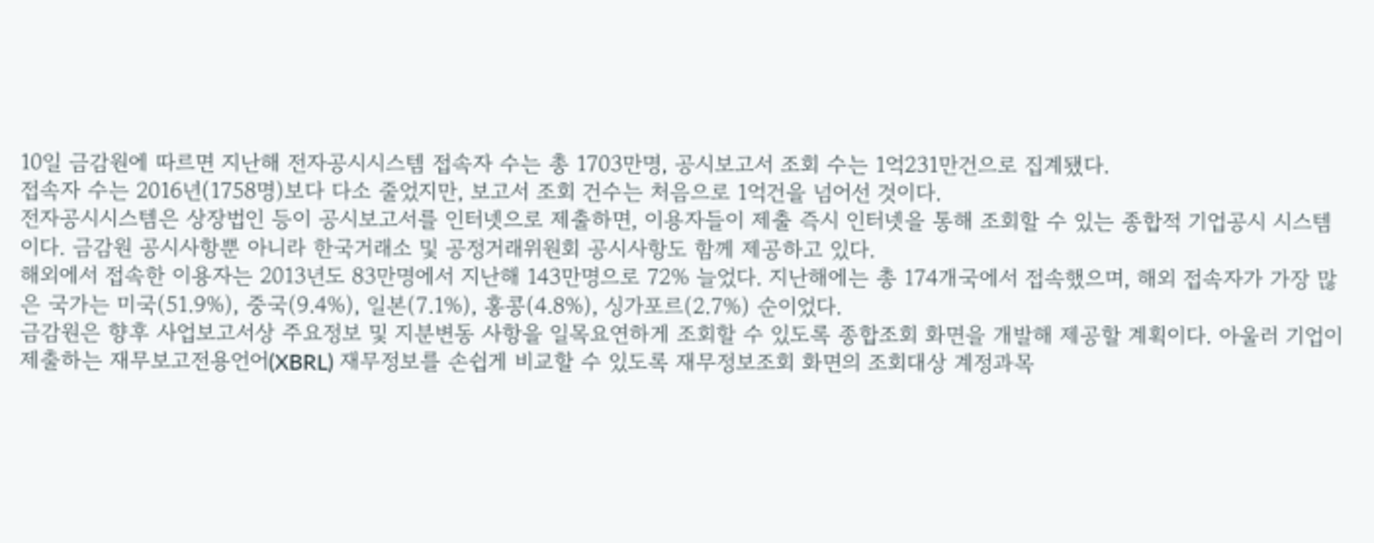10일 금감원에 따르면 지난해 전자공시시스템 접속자 수는 총 1703만명, 공시보고서 조회 수는 1억231만건으로 집계됐다.
접속자 수는 2016년(1758명)보다 다소 줄었지만, 보고서 조회 건수는 처음으로 1억건을 넘어선 것이다.
전자공시시스템은 상장법인 등이 공시보고서를 인터넷으로 제출하면, 이용자들이 제출 즉시 인터넷을 통해 조회할 수 있는 종합적 기업공시 시스템이다. 금감원 공시사항뿐 아니라 한국거래소 및 공정거래위원회 공시사항도 함께 제공하고 있다.
해외에서 접속한 이용자는 2013년도 83만명에서 지난해 143만명으로 72% 늘었다. 지난해에는 총 174개국에서 접속했으며, 해외 접속자가 가장 많은 국가는 미국(51.9%), 중국(9.4%), 일본(7.1%), 홍콩(4.8%), 싱가포르(2.7%) 순이었다.
금감원은 향후 사업보고서상 주요정보 및 지분변동 사항을 일목요연하게 조회할 수 있도록 종합조회 화면을 개발해 제공할 계획이다. 아울러 기업이 제출하는 재무보고전용언어(XBRL) 재무정보를 손쉽게 비교할 수 있도록 재무정보조회 화면의 조회대상 계정과목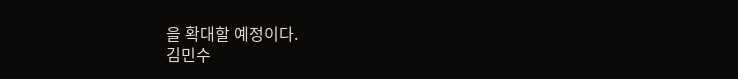을 확대할 예정이다.
김민수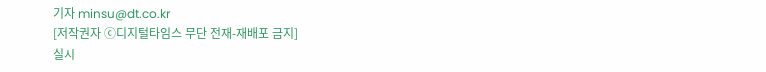기자 minsu@dt.co.kr
[저작권자 ⓒ디지털타임스 무단 전재-재배포 금지]
실시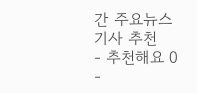간 주요뉴스
기사 추천
- 추천해요 0
-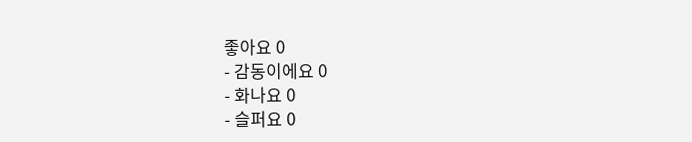좋아요 0
- 감동이에요 0
- 화나요 0
- 슬퍼요 0